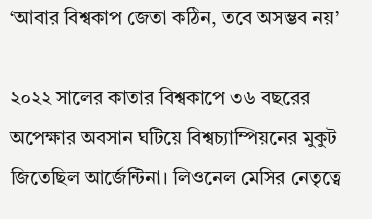‘আবার বিশ্বকাপ জেতা কঠিন, তবে অসম্ভব নয়’

২০২২ সালের কাতার বিশ্বকাপে ৩৬ বছরের অপেক্ষার অবসান ঘটিয়ে বিশ্বচ্যাম্পিয়নের মুকুট জিতেছিল আর্জেন্টিনা। লিওনেল মেসির নেতৃত্বে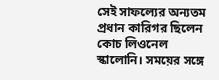সেই সাফল্যের অন্যতম প্রধান কারিগর ছিলেন কোচ লিওনেল স্কালোনি। সময়ের সঙ্গে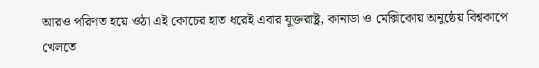আরও পরিণত হয়ে ওঠা এই কোচের হাত ধরেই এবার যুক্তরাষ্ট্র, কানাডা ও মেক্সিকোয় অনুষ্ঠেয় বিশ্বকাপে খেলতে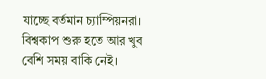যাচ্ছে বর্তমান চ্যাম্পিয়নরা।
বিশ্বকাপ শুরু হতে আর খুব বেশি সময় বাকি নেই।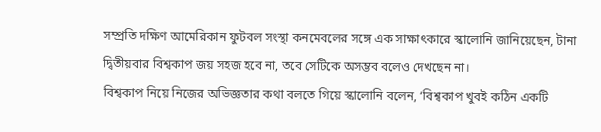সম্প্রতি দক্ষিণ আমেরিকান ফুটবল সংস্থা কনমেবলের সঙ্গে এক সাক্ষাৎকারে স্কালোনি জানিয়েছেন, টানা দ্বিতীয়বার বিশ্বকাপ জয় সহজ হবে না, তবে সেটিকে অসম্ভব বলেও দেখছেন না।
বিশ্বকাপ নিয়ে নিজের অভিজ্ঞতার কথা বলতে গিয়ে স্কালোনি বলেন, ‘বিশ্বকাপ খুবই কঠিন একটি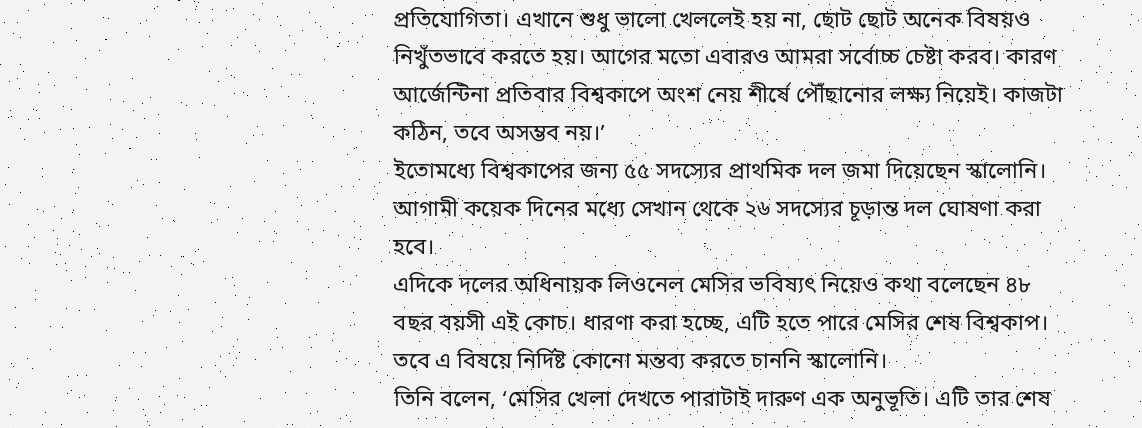প্রতিযোগিতা। এখানে শুধু ভালো খেললেই হয় না, ছোট ছোট অনেক বিষয়ও নিখুঁতভাবে করতে হয়। আগের মতো এবারও আমরা সর্বোচ্চ চেষ্টা করব। কারণ আর্জেন্টিনা প্রতিবার বিশ্বকাপে অংশ নেয় শীর্ষে পৌঁছানোর লক্ষ্য নিয়েই। কাজটা কঠিন, তবে অসম্ভব নয়।’
ইতোমধ্যে বিশ্বকাপের জন্য ৫৫ সদস্যের প্রাথমিক দল জমা দিয়েছেন স্কালোনি। আগামী কয়েক দিনের মধ্যে সেখান থেকে ২৬ সদস্যের চূড়ান্ত দল ঘোষণা করা হবে।
এদিকে দলের অধিনায়ক লিওনেল মেসির ভবিষ্যৎ নিয়েও কথা বলেছেন ৪৮ বছর বয়সী এই কোচ। ধারণা করা হচ্ছে, এটি হতে পারে মেসির শেষ বিশ্বকাপ। তবে এ বিষয়ে নির্দিষ্ট কোনো মন্তব্য করতে চাননি স্কালোনি।
তিনি বলেন, ‘মেসির খেলা দেখতে পারাটাই দারুণ এক অনুভূতি। এটি তার শেষ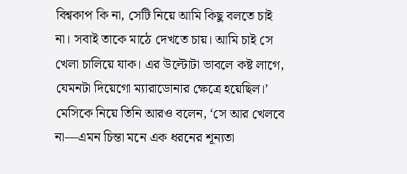বিশ্বকাপ কি না, সেটি নিয়ে আমি কিছু বলতে চাই না। সবাই তাকে মাঠে দেখতে চায়। আমি চাই সে খেলা চালিয়ে যাক। এর উল্টোটা ভাবলে কষ্ট লাগে, যেমনটা দিয়েগো ম্যারাডোনার ক্ষেত্রে হয়েছিল।’
মেসিকে নিয়ে তিনি আরও বলেন, ‘সে আর খেলবে না—এমন চিন্তা মনে এক ধরনের শূন্যতা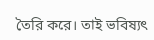তৈরি করে। তাই ভবিষ্যৎ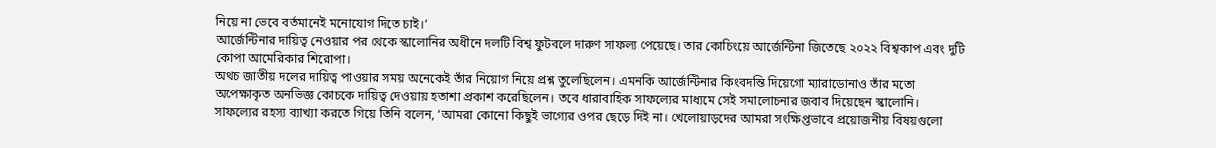নিয়ে না ভেবে বর্তমানেই মনোযোগ দিতে চাই।’
আর্জেন্টিনার দায়িত্ব নেওয়ার পর থেকে স্কালোনির অধীনে দলটি বিশ্ব ফুটবলে দারুণ সাফল্য পেয়েছে। তার কোচিংয়ে আর্জেন্টিনা জিতেছে ২০২২ বিশ্বকাপ এবং দুটি কোপা আমেরিকার শিরোপা।
অথচ জাতীয় দলের দায়িত্ব পাওয়ার সময় অনেকেই তাঁর নিয়োগ নিয়ে প্রশ্ন তুলেছিলেন। এমনকি আর্জেন্টিনার কিংবদন্তি দিয়েগো ম্যারাডোনাও তাঁর মতো অপেক্ষাকৃত অনভিজ্ঞ কোচকে দায়িত্ব দেওয়ায় হতাশা প্রকাশ করেছিলেন। তবে ধারাবাহিক সাফল্যের মাধ্যমে সেই সমালোচনার জবাব দিয়েছেন স্কালোনি।
সাফল্যের রহস্য ব্যাখ্যা করতে গিয়ে তিনি বলেন, ‘আমরা কোনো কিছুই ভাগ্যের ওপর ছেড়ে দিই না। খেলোয়াড়দের আমরা সংক্ষিপ্তভাবে প্রয়োজনীয় বিষয়গুলো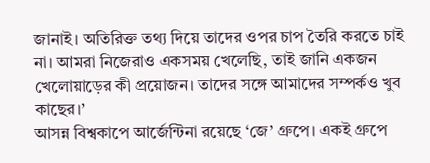জানাই। অতিরিক্ত তথ্য দিয়ে তাদের ওপর চাপ তৈরি করতে চাই না। আমরা নিজেরাও একসময় খেলেছি, তাই জানি একজন খেলোয়াড়ের কী প্রয়োজন। তাদের সঙ্গে আমাদের সম্পর্কও খুব কাছের।’
আসন্ন বিশ্বকাপে আর্জেন্টিনা রয়েছে ‘জে’ গ্রুপে। একই গ্রুপে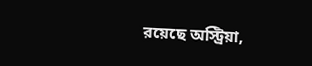রয়েছে অস্ট্রিয়া,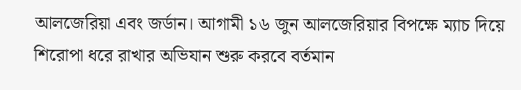আলজেরিয়া এবং জর্ডান। আগামী ১৬ জুন আলজেরিয়ার বিপক্ষে ম্যাচ দিয়ে শিরোপা ধরে রাখার অভিযান শুরু করবে বর্তমান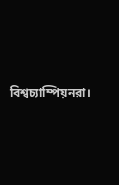বিশ্বচ্যাম্পিয়নরা।